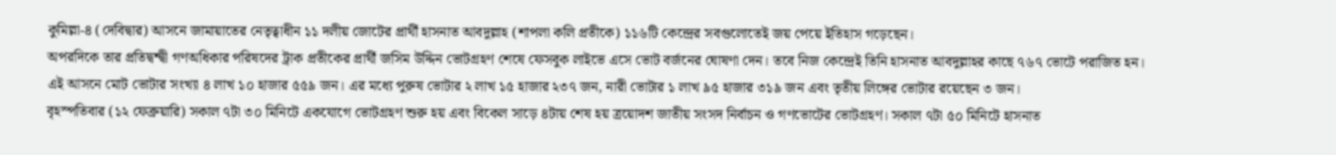কুমিল্লা-৪ (দেবিদ্বার) আসনে জামায়াতের নেতৃত্বাধীন ১১ দলীয় জোটের প্রার্থী হাসনাত আবদুল্লাহ (শাপলা কলি প্রতীকে) ১১৬টি কেন্দ্রের সবগুলোতেই জয় পেয়ে ইতিহাস গড়েছেন।
অপরদিকে তার প্রতিদ্বন্দ্বী গণঅধিকার পরিষদের ট্রাক প্রতীকের প্রার্থী জসিম উদ্দিন ভোটগ্রহণ শেষে ফেসবুক লাইভে এসে ভোট বর্জনের ঘোষণা দেন। তবে নিজ কেন্দ্রেই তিনি হাসনাত আবদুল্লাহর কাছে ৭৬৭ ভোটে পরাজিত হন।
এই আসনে মোট ভোটার সংখ্যা ৪ লাখ ১০ হাজার ৫৫৯ জন। এর মধ্যে পুরুষ ভোটার ২ লাখ ১৫ হাজার ২৩৭ জন, নারী ভোটার ১ লাখ ৯৫ হাজার ৩১৯ জন এবং তৃতীয় লিঙ্গের ভোটার রয়েছেন ৩ জন।
বৃহস্পতিবার (১২ ফেব্রুয়ারি) সকাল ৭টা ৩০ মিনিটে একযোগে ভোটগ্রহণ শুরু হয় এবং বিকেল সাড়ে ৪টায় শেষ হয় ত্রয়োদশ জাতীয় সংসদ নির্বাচন ও গণভোটের ভোটগ্রহণ। সকাল ৭টা ৫০ মিনিটে হাসনাত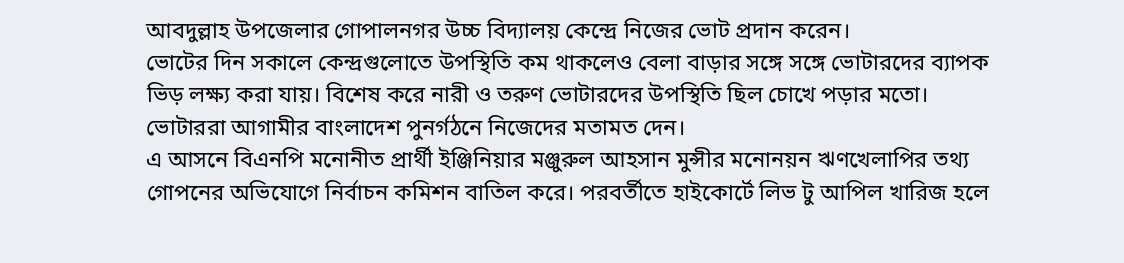আবদুল্লাহ উপজেলার গোপালনগর উচ্চ বিদ্যালয় কেন্দ্রে নিজের ভোট প্রদান করেন।
ভোটের দিন সকালে কেন্দ্রগুলোতে উপস্থিতি কম থাকলেও বেলা বাড়ার সঙ্গে সঙ্গে ভোটারদের ব্যাপক ভিড় লক্ষ্য করা যায়। বিশেষ করে নারী ও তরুণ ভোটারদের উপস্থিতি ছিল চোখে পড়ার মতো। ভোটাররা আগামীর বাংলাদেশ পুনর্গঠনে নিজেদের মতামত দেন।
এ আসনে বিএনপি মনোনীত প্রার্থী ইঞ্জিনিয়ার মঞ্জুরুল আহসান মুন্সীর মনোনয়ন ঋণখেলাপির তথ্য গোপনের অভিযোগে নির্বাচন কমিশন বাতিল করে। পরবর্তীতে হাইকোর্টে লিভ টু আপিল খারিজ হলে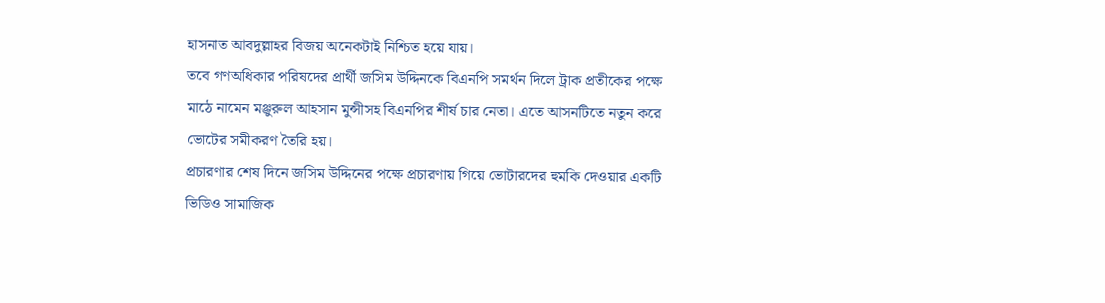হাসনাত আবদুল্লাহর বিজয় অনেকটাই নিশ্চিত হয়ে যায়।
তবে গণঅধিকার পরিষদের প্রার্থী জসিম উদ্দিনকে বিএনপি সমর্থন দিলে ট্রাক প্রতীকের পক্ষে মাঠে নামেন মঞ্জুরুল আহসান মুন্সীসহ বিএনপির শীর্ষ চার নেতা। এতে আসনটিতে নতুন করে ভোটের সমীকরণ তৈরি হয়।
প্রচারণার শেষ দিনে জসিম উদ্দিনের পক্ষে প্রচারণায় গিয়ে ভোটারদের হুমকি দেওয়ার একটি ভিডিও সামাজিক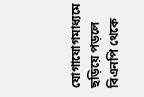যোগাযোগমাধ্যমে ছড়িয়ে পড়লে বিএনপি থেকে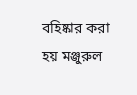বহিষ্কার করা হয় মঞ্জুরুল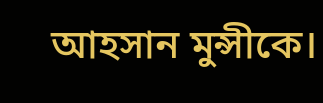আহসান মুন্সীকে।